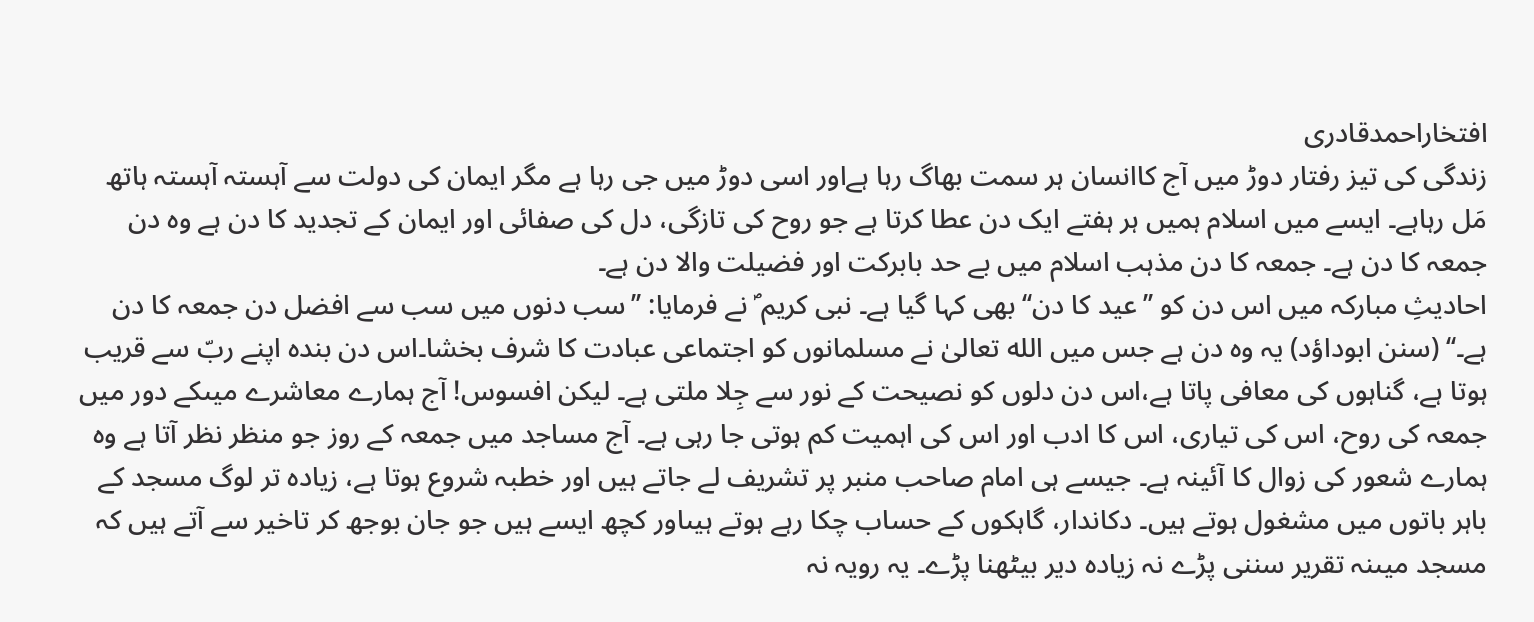افتخاراحمدقادری
زندگی کی تیز رفتار دوڑ میں آج کاانسان ہر سمت بھاگ رہا ہےاور اسی دوڑ میں جی رہا ہے مگر ایمان کی دولت سے آہستہ آہستہ ہاتھ مَل رہاہے۔ ایسے میں اسلام ہمیں ہر ہفتے ایک دن عطا کرتا ہے جو روح کی تازگی، دل کی صفائی اور ایمان کے تجدید کا دن ہے وہ دن جمعہ کا دن ہے۔ جمعہ کا دن مذہب اسلام میں بے حد بابرکت اور فضیلت والا دن ہے۔
احادیثِ مبارکہ میں اس دن کو ’’عید کا دن‘‘ بھی کہا گیا ہے۔ نبی کریم ؐ نے فرمایا: ’’سب دنوں میں سب سے افضل دن جمعہ کا دن ہے۔‘‘ (سنن ابوداؤد) یہ وہ دن ہے جس میں الله تعالیٰ نے مسلمانوں کو اجتماعی عبادت کا شرف بخشا۔اس دن بندہ اپنے ربّ سے قریب ہوتا ہے، گناہوں کی معافی پاتا ہے،اس دن دلوں کو نصیحت کے نور سے جِلا ملتی ہے۔ لیکن افسوس! آج ہمارے معاشرے میںکے دور میں جمعہ کی روح، اس کی تیاری، اس کا ادب اور اس کی اہمیت کم ہوتی جا رہی ہے۔ آج مساجد میں جمعہ کے روز جو منظر نظر آتا ہے وہ ہمارے شعور کی زوال کا آئینہ ہے۔ جیسے ہی امام صاحب منبر پر تشریف لے جاتے ہیں اور خطبہ شروع ہوتا ہے، زیادہ تر لوگ مسجد کے باہر باتوں میں مشغول ہوتے ہیں۔ دکاندار، گاہکوں کے حساب چکا رہے ہوتے ہیںاور کچھ ایسے ہیں جو جان بوجھ کر تاخیر سے آتے ہیں کہ مسجد میںنہ تقریر سننی پڑے نہ زیادہ دیر بیٹھنا پڑے۔ یہ رویہ نہ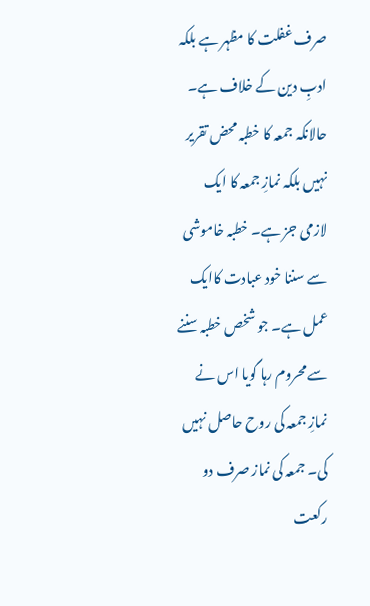صرف غفلت کا مظہر ہے بلکہ ادبِ دین کے خلاف ہے۔ حالانکہ جمعہ کا خطبہ محض تقریر نہیں بلکہ نمازِ جمعہ کا ایک لازمی جز ہے۔ خطبہ خاموشی سے سننا خود عبادت کاایک عمل ہے۔ جو شخص خطبہ سننے سے محروم رہا گویا اس نے نمازِ جمعہ کی روح حاصل نہیں کی۔ جمعہ کی نماز صرف دو رکعت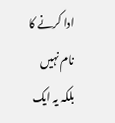ادا کرنے کا نام نہیں بلکہ یہ ایک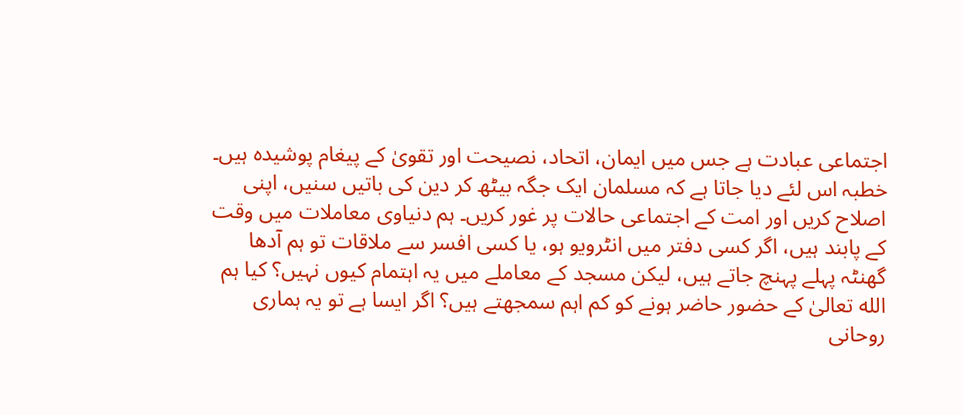اجتماعی عبادت ہے جس میں ایمان، اتحاد، نصیحت اور تقویٰ کے پیغام پوشیدہ ہیں۔ خطبہ اس لئے دیا جاتا ہے کہ مسلمان ایک جگہ بیٹھ کر دین کی باتیں سنیں، اپنی اصلاح کریں اور امت کے اجتماعی حالات پر غور کریں۔ ہم دنیاوی معاملات میں وقت کے پابند ہیں، اگر کسی دفتر میں انٹرویو ہو، یا کسی افسر سے ملاقات تو ہم آدھا گھنٹہ پہلے پہنچ جاتے ہیں، لیکن مسجد کے معاملے میں یہ اہتمام کیوں نہیں؟ کیا ہم الله تعالیٰ کے حضور حاضر ہونے کو کم اہم سمجھتے ہیں؟ اگر ایسا ہے تو یہ ہماری روحانی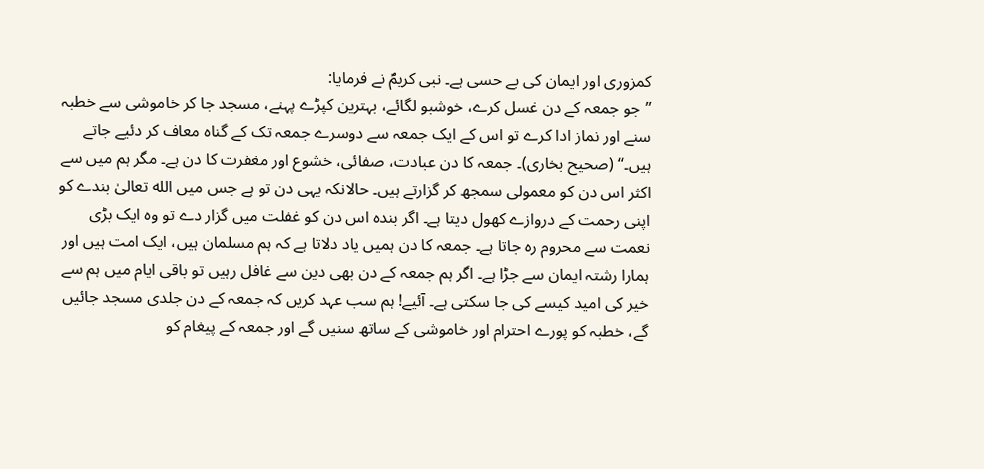کمزوری اور ایمان کی بے حسی ہے۔ نبی کریمؐ نے فرمایا:
’’جو جمعہ کے دن غسل کرے، خوشبو لگائے، بہترین کپڑے پہنے، مسجد جا کر خاموشی سے خطبہ سنے اور نماز ادا کرے تو اس کے ایک جمعہ سے دوسرے جمعہ تک کے گناہ معاف کر دئیے جاتے ہیں۔‘‘ (صحیح بخاری)۔ جمعہ کا دن عبادت، صفائی، خشوع اور مغفرت کا دن ہے۔ مگر ہم میں سے اکثر اس دن کو معمولی سمجھ کر گزارتے ہیں۔ حالانکہ یہی دن تو ہے جس میں الله تعالیٰ بندے کو اپنی رحمت کے دروازے کھول دیتا ہے۔ اگر بندہ اس دن کو غفلت میں گزار دے تو وہ ایک بڑی نعمت سے محروم رہ جاتا ہے۔ جمعہ کا دن ہمیں یاد دلاتا ہے کہ ہم مسلمان ہیں، ایک امت ہیں اور ہمارا رشتہ ایمان سے جڑا ہے۔ اگر ہم جمعہ کے دن بھی دین سے غافل رہیں تو باقی ایام میں ہم سے خیر کی امید کیسے کی جا سکتی ہے۔ آئیے! ہم سب عہد کریں کہ جمعہ کے دن جلدی مسجد جائیں گے، خطبہ کو پورے احترام اور خاموشی کے ساتھ سنیں گے اور جمعہ کے پیغام کو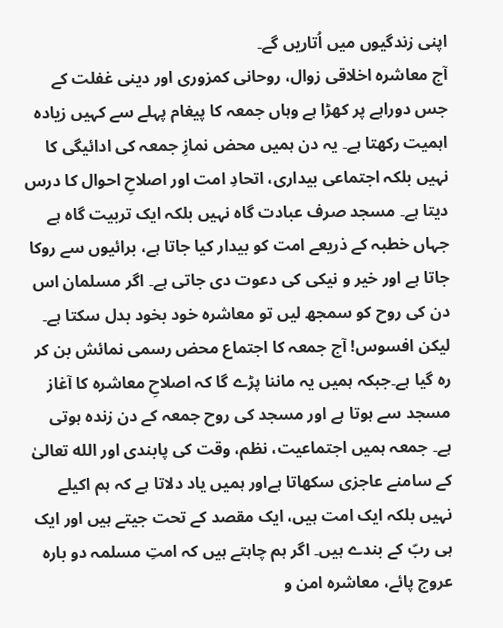اپنی زندگیوں میں اُتاریں گے۔
آج معاشرہ اخلاقی زوال، روحانی کمزوری اور دینی غفلت کے جس دوراہے پر کھڑا ہے وہاں جمعہ کا پیغام پہلے سے کہیں زیادہ اہمیت رکھتا ہے۔ یہ دن ہمیں محض نمازِ جمعہ کی ادائیگی کا نہیں بلکہ اجتماعی بیداری، اتحادِ امت اور اصلاحِ احوال کا درس دیتا ہے۔ مسجد صرف عبادت گاہ نہیں بلکہ ایک تربیت گاہ ہے جہاں خطبہ کے ذریعے امت کو بیدار کیا جاتا ہے، برائیوں سے روکا جاتا ہے اور خیر و نیکی کی دعوت دی جاتی ہے۔ اگر مسلمان اس دن کی روح کو سمجھ لیں تو معاشرہ خود بخود بدل سکتا ہے۔ لیکن افسوس! آج جمعہ کا اجتماع محض رسمی نمائش بن کر رہ گیا ہے۔جبکہ ہمیں یہ ماننا پڑے گا کہ اصلاحِ معاشرہ کا آغاز مسجد سے ہوتا ہے اور مسجد کی روح جمعہ کے دن زندہ ہوتی ہے۔ جمعہ ہمیں اجتماعیت، نظم، وقت کی پابندی اور الله تعالیٰ کے سامنے عاجزی سکھاتا ہےاور ہمیں یاد دلاتا ہے کہ ہم اکیلے نہیں بلکہ ایک امت ہیں، ایک مقصد کے تحت جیتے ہیں اور ایک ہی ربّ کے بندے ہیں۔ اگر ہم چاہتے ہیں کہ امتِ مسلمہ دو بارہ عروج پائے، معاشرہ امن و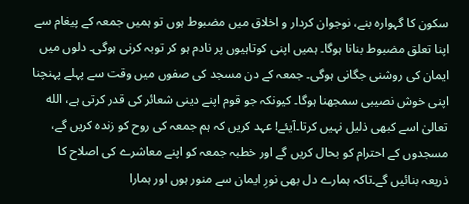سکون کا گہوارہ بنے، نوجوان کردار و اخلاق میں مضبوط ہوں تو ہمیں جمعہ کے پیغام سے اپنا تعلق مضبوط بنانا ہوگا۔ ہمیں اپنی کوتاہیوں پر نادم ہو کر توبہ کرنی ہوگی۔ دلوں میں ایمان کی روشنی جگانی ہوگی۔ جمعہ کے دن مسجد کی صفوں میں وقت سے پہلے پہنچنا اپنی خوش نصیبی سمجھنا ہوگا۔ کیونکہ جو قوم اپنے دینی شعائر کی قدر کرتی ہے، الله تعالیٰ اسے کبھی ذلیل نہیں کرتا۔آیئے! عہد کریں کہ ہم جمعہ کی روح کو زندہ کریں گے، مسجدوں کے احترام کو بحال کریں گے اور خطبہ جمعہ کو اپنے معاشرے کی اصلاح کا ذریعہ بنائیں گے۔تاکہ ہمارے دل بھی نورِ ایمان سے منور ہوں اور ہمارا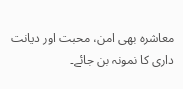معاشرہ بھی امن، محبت اور دیانت داری کا نمونہ بن جائے۔